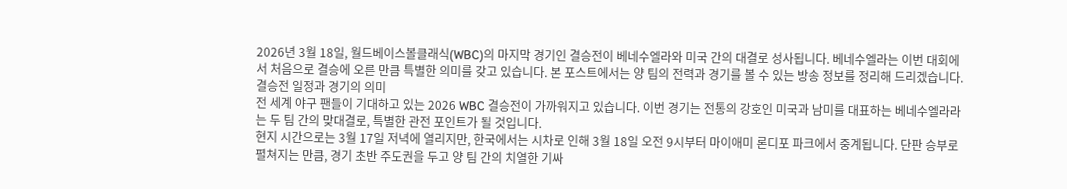2026년 3월 18일, 월드베이스볼클래식(WBC)의 마지막 경기인 결승전이 베네수엘라와 미국 간의 대결로 성사됩니다. 베네수엘라는 이번 대회에서 처음으로 결승에 오른 만큼 특별한 의미를 갖고 있습니다. 본 포스트에서는 양 팀의 전력과 경기를 볼 수 있는 방송 정보를 정리해 드리겠습니다.
결승전 일정과 경기의 의미
전 세계 야구 팬들이 기대하고 있는 2026 WBC 결승전이 가까워지고 있습니다. 이번 경기는 전통의 강호인 미국과 남미를 대표하는 베네수엘라라는 두 팀 간의 맞대결로, 특별한 관전 포인트가 될 것입니다.
현지 시간으로는 3월 17일 저녁에 열리지만, 한국에서는 시차로 인해 3월 18일 오전 9시부터 마이애미 론디포 파크에서 중계됩니다. 단판 승부로 펼쳐지는 만큼, 경기 초반 주도권을 두고 양 팀 간의 치열한 기싸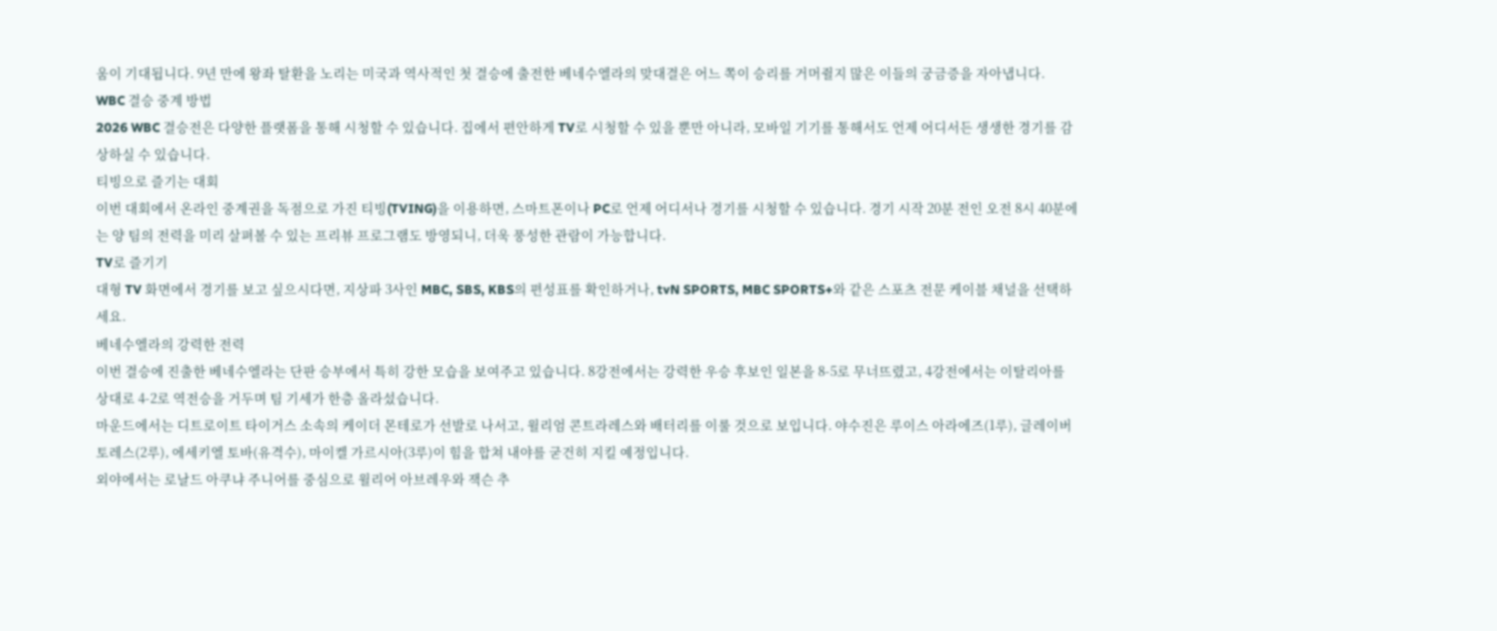움이 기대됩니다. 9년 만에 왕좌 탈환을 노리는 미국과 역사적인 첫 결승에 출전한 베네수엘라의 맞대결은 어느 쪽이 승리를 거머쥘지 많은 이들의 궁금증을 자아냅니다.
WBC 결승 중계 방법
2026 WBC 결승전은 다양한 플랫폼을 통해 시청할 수 있습니다. 집에서 편안하게 TV로 시청할 수 있을 뿐만 아니라, 모바일 기기를 통해서도 언제 어디서든 생생한 경기를 감상하실 수 있습니다.
티빙으로 즐기는 대회
이번 대회에서 온라인 중계권을 독점으로 가진 티빙(TVING)을 이용하면, 스마트폰이나 PC로 언제 어디서나 경기를 시청할 수 있습니다. 경기 시작 20분 전인 오전 8시 40분에는 양 팀의 전력을 미리 살펴볼 수 있는 프리뷰 프로그램도 방영되니, 더욱 풍성한 관람이 가능합니다.
TV로 즐기기
대형 TV 화면에서 경기를 보고 싶으시다면, 지상파 3사인 MBC, SBS, KBS의 편성표를 확인하거나, tvN SPORTS, MBC SPORTS+와 같은 스포츠 전문 케이블 채널을 선택하세요.
베네수엘라의 강력한 전력
이번 결승에 진출한 베네수엘라는 단판 승부에서 특히 강한 모습을 보여주고 있습니다. 8강전에서는 강력한 우승 후보인 일본을 8-5로 무너뜨렸고, 4강전에서는 이탈리아를 상대로 4-2로 역전승을 거두며 팀 기세가 한층 올라섰습니다.
마운드에서는 디트로이트 타이거스 소속의 케이더 몬테로가 선발로 나서고, 윌리엄 콘트라레스와 배터리를 이룰 것으로 보입니다. 야수진은 루이스 아라에즈(1루), 글레이버 토레스(2루), 에세키엘 토바(유격수), 마이켈 가르시아(3루)이 힘을 합쳐 내야를 굳건히 지킬 예정입니다.
외야에서는 로날드 아쿠냐 주니어를 중심으로 윌리어 아브레우와 잭슨 추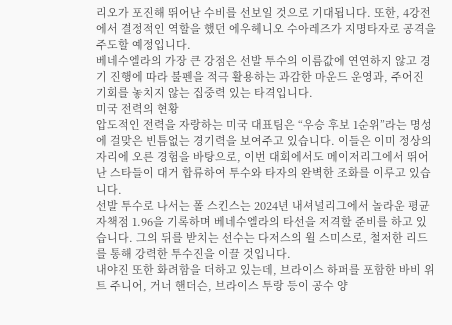리오가 포진해 뛰어난 수비를 선보일 것으로 기대됩니다. 또한, 4강전에서 결정적인 역할을 했던 에우헤니오 수아레즈가 지명타자로 공격을 주도할 예정입니다.
베네수엘라의 가장 큰 강점은 선발 투수의 이름값에 연연하지 않고 경기 진행에 따라 불펜을 적극 활용하는 과감한 마운드 운영과, 주어진 기회를 놓치지 않는 집중력 있는 타격입니다.
미국 전력의 현황
압도적인 전력을 자랑하는 미국 대표팀은 “우승 후보 1순위”라는 명성에 걸맞은 빈틈없는 경기력을 보여주고 있습니다. 이들은 이미 정상의 자리에 오른 경험을 바탕으로, 이번 대회에서도 메이저리그에서 뛰어난 스타들이 대거 합류하여 투수와 타자의 완벽한 조화를 이루고 있습니다.
선발 투수로 나서는 폴 스킨스는 2024년 내셔널리그에서 놀라운 평균자책점 1.96을 기록하며 베네수엘라의 타선을 저격할 준비를 하고 있습니다. 그의 뒤를 받치는 선수는 다저스의 윌 스미스로, 철저한 리드를 통해 강력한 투수진을 이끌 것입니다.
내야진 또한 화려함을 더하고 있는데, 브라이스 하퍼를 포함한 바비 위트 주니어, 거너 핸더슨, 브라이스 투랑 등이 공수 양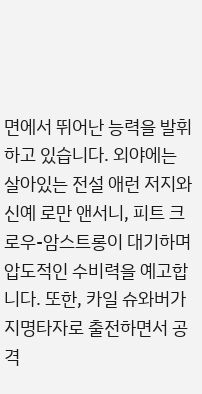면에서 뛰어난 능력을 발휘하고 있습니다. 외야에는 살아있는 전설 애런 저지와 신예 로만 앤서니, 피트 크로우-암스트롱이 대기하며 압도적인 수비력을 예고합니다. 또한, 카일 슈와버가 지명타자로 출전하면서 공격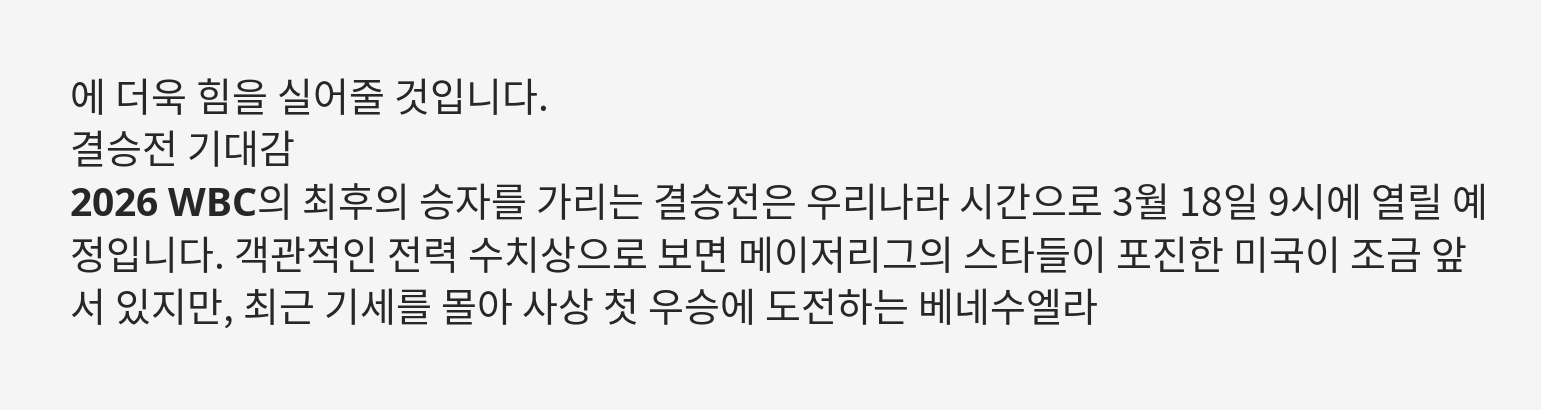에 더욱 힘을 실어줄 것입니다.
결승전 기대감
2026 WBC의 최후의 승자를 가리는 결승전은 우리나라 시간으로 3월 18일 9시에 열릴 예정입니다. 객관적인 전력 수치상으로 보면 메이저리그의 스타들이 포진한 미국이 조금 앞서 있지만, 최근 기세를 몰아 사상 첫 우승에 도전하는 베네수엘라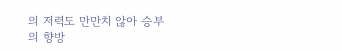의 저력도 만만치 않아 승부의 향방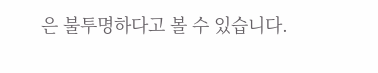은 불투명하다고 볼 수 있습니다.